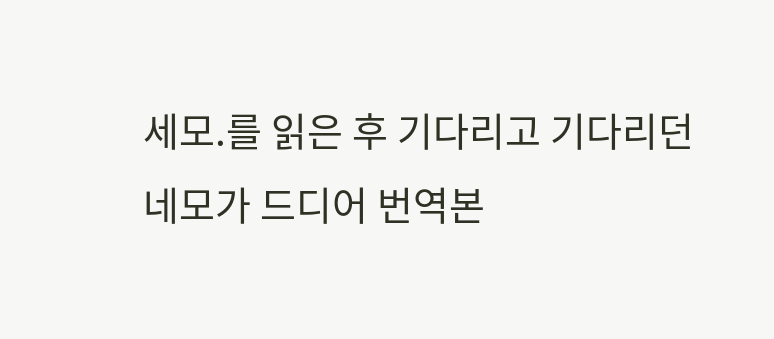세모.를 읽은 후 기다리고 기다리던 네모가 드디어 번역본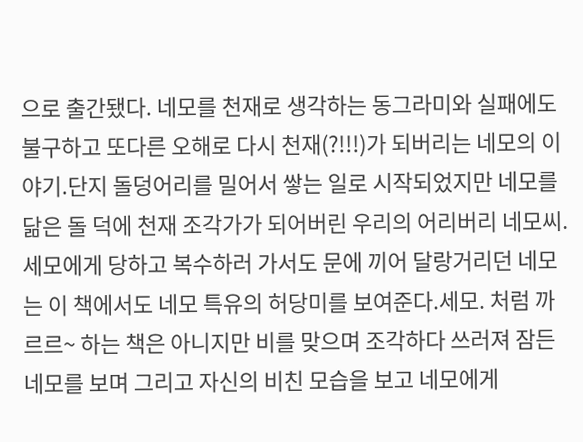으로 출간됐다. 네모를 천재로 생각하는 동그라미와 실패에도 불구하고 또다른 오해로 다시 천재(?!!!)가 되버리는 네모의 이야기.단지 돌덩어리를 밀어서 쌓는 일로 시작되었지만 네모를 닮은 돌 덕에 천재 조각가가 되어버린 우리의 어리버리 네모씨.세모에게 당하고 복수하러 가서도 문에 끼어 달랑거리던 네모는 이 책에서도 네모 특유의 허당미를 보여준다.세모. 처럼 까르르~ 하는 책은 아니지만 비를 맞으며 조각하다 쓰러져 잠든 네모를 보며 그리고 자신의 비친 모습을 보고 네모에게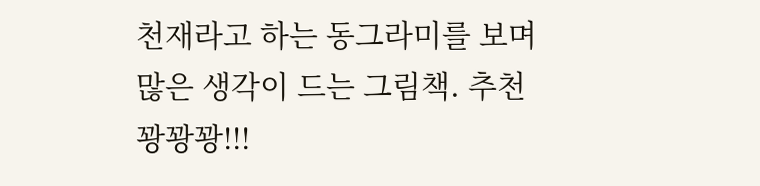천재라고 하는 동그라미를 보며 많은 생각이 드는 그림책. 추천 꽝꽝꽝!!!